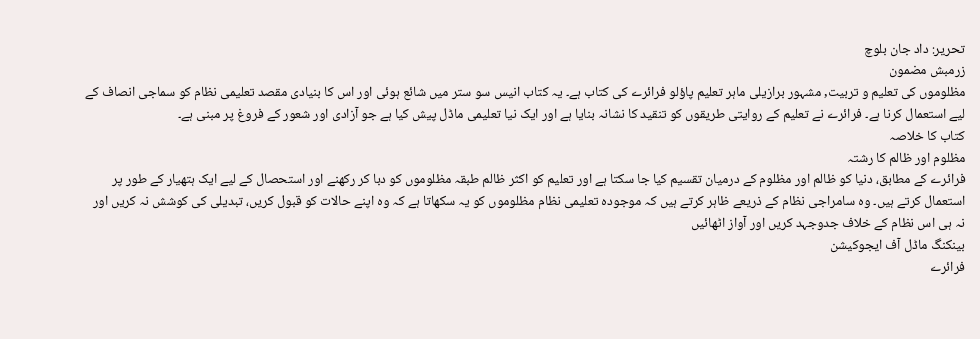تحریر: داد جان بلوچ
زرمبش مضمون
مظلوموں کی تعلیم و تربیت, مشہور برازیلی ماہر تعلیم پاؤلو فرائرے کی کتاب ہے۔ یہ کتاب انیس سو ستر میں شائع ہوئی اور اس کا بنیادی مقصد تعلیمی نظام کو سماجی انصاف کے لیے استعمال کرنا ہے۔ فرائرے نے تعلیم کے روایتی طریقوں کو تنقید کا نشانہ بنایا ہے اور ایک نیا تعلیمی ماڈل پیش کیا ہے جو آزادی اور شعور کے فروغ پر مبنی ہے۔
کتاب کا خلاصہ
مظلوم اور ظالم کا رشتہ
فرائرے کے مطابق، دنیا کو ظالم اور مظلوم کے درمیان تقسیم کیا جا سکتا ہے اور تعلیم کو اکثر ظالم طبقہ مظلوموں کو دبا کر رکھنے اور استحصال کے لیے ایک ہتھیار کے طور پر استعمال کرتے ہیں۔ وہ سامراجی نظام کے ذریعے ظاہر کرتے ہیں کہ موجودہ تعلیمی نظام مظلوموں کو یہ سکھاتا ہے کہ وہ اپنے حالات کو قبول کریں، تبدیلی کی کوشش نہ کریں اور نہ ہی اس نظام کے خلاف جدوجہد کریں اور آواز اٹھائیں
بینکنگ ماڈل آف ایجوکیشن
فرائرے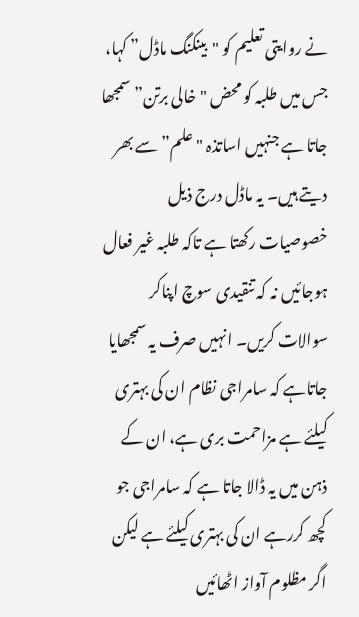نے روایتی تعلیم کو "بینکنگ ماڈل” کہا، جس میں طلبہ کو محض "خالی برتن” سمجھا جاتا ہے جنہیں اساتذہ "علم” سے بھر دیتے ہیں۔ یہ ماڈل درج ذیل خصوصیات رکھتا ہے تاکہ طلبہ غیر فعال ہوجائیں نہ کہ تنقیدی سوچ اپناکر سوالات کریں۔ انہیں صرف یہ سمجھایا جاتاہے کہ سامراجی نظام ان کی بہتری کیلئے ہے مزاحمت بری ہے، ان کے ذہن میں یہ ڈالا جاتا ہے کہ سامراجی جو کچھ کررہے ان کی بہتری کیلئے ہے لیکن اگر مظلوم آواز اٹھائیں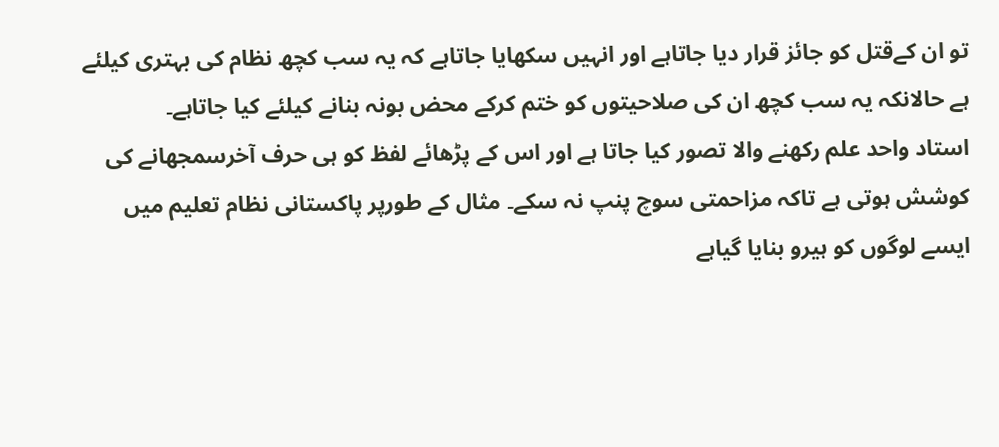تو ان کےقتل کو جائز قرار دیا جاتاہے اور انہیں سکھایا جاتاہے کہ یہ سب کچھ نظام کی بہتری کیلئے ہے حالانکہ یہ سب کچھ ان کی صلاحیتوں کو ختم کرکے محض بونہ بنانے کیلئے کیا جاتاہے۔
استاد واحد علم رکھنے والا تصور کیا جاتا ہے اور اس کے پڑھائے لفظ کو ہی حرف آخرسمجھانے کی کوشش ہوتی ہے تاکہ مزاحمتی سوچ پنپ نہ سکے۔ مثال کے طورپر پاکستانی نظام تعلیم میں ایسے لوگوں کو ہیرو بنایا گیاہے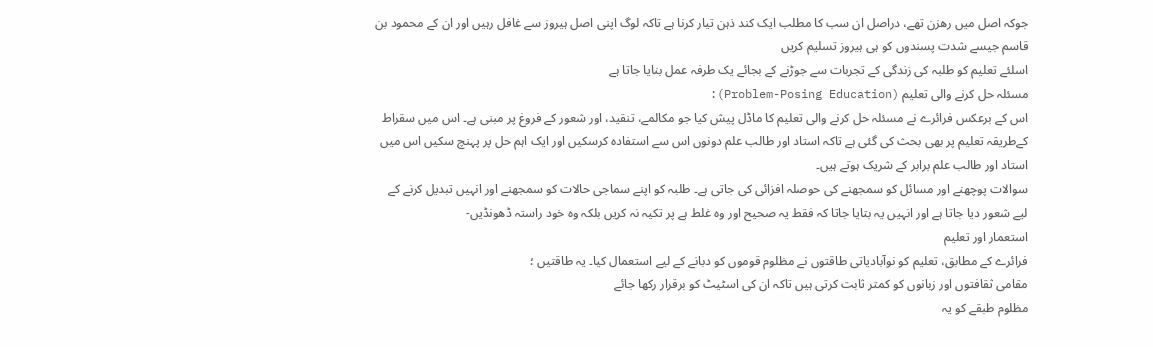جوکہ اصل میں رھزن تھے، دراصل ان سب کا مطلب ایک کند ذہن تیار کرنا ہے تاکہ لوگ اپنی اصل ہیروز سے غافل رہیں اور ان کے محمود بن قاسم جیسے شدت پسندوں کو ہی ہیروز تسلیم کریں
اسلئے تعلیم کو طلبہ کی زندگی کے تجربات سے جوڑنے کے بجائے یک طرفہ عمل بنایا جاتا ہے
مسئلہ حل کرنے والی تعلیم (Problem-Posing Education):
اس کے برعکس فرائرے نے مسئلہ حل کرنے والی تعلیم کا ماڈل پیش کیا جو مکالمے، تنقید، اور شعور کے فروغ پر مبنی ہے۔ اس میں سقراط کےطریقہ تعلیم پر بھی بحث کی گئی ہے تاکہ استاد اور طالب علم دونوں اس سے استفادہ کرسکیں اور ایک اہم حل پر پہنچ سکیں اس میں استاد اور طالب علم برابر کے شریک ہوتے ہیں۔
سوالات پوچھنے اور مسائل کو سمجھنے کی حوصلہ افزائی کی جاتی ہے۔ طلبہ کو اپنے سماجی حالات کو سمجھنے اور انہیں تبدیل کرنے کے لیے شعور دیا جاتا ہے اور انہیں یہ بتایا جاتا کہ فقط یہ صحیح اور وہ غلط ہے پر تکیہ نہ کریں بلکہ وہ خود راستہ ڈھونڈیں-
استعمار اور تعلیم
فرائرے کے مطابق، تعلیم کو نوآبادیاتی طاقتوں نے مظلوم قوموں کو دبانے کے لیے استعمال کیا۔ یہ طاقتیں ؛
مقامی ثقافتوں اور زبانوں کو کمتر ثابت کرتی ہیں تاکہ ان کی اسٹیٹ کو برقرار رکھا جائے
مظلوم طبقے کو یہ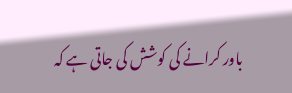باور کرانے کی کوشش کی جاتی ہے کہ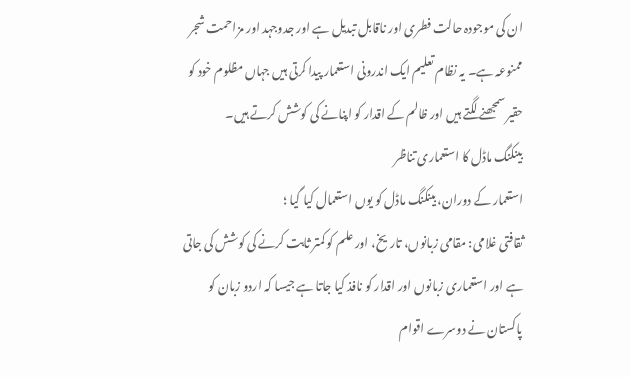ان کی موجودہ حالت فطری اور ناقابل تبدیل ہے اور جدوجہد اور مزاحمت شجر ممنوعہ ہے۔ یہ نظام تعلیم ایک اندرونی استعمار پیدا کرتی ہیں جہاں مظلوم خود کو حقیر سمجھنے لگتے ہیں اور ظالم کے اقدار کو اپنانے کی کوشش کرتے ہیں۔
بینکنگ ماڈل کا استعماری تناظر
استعمار کے دوران، بینکنگ ماڈل کو یوں استعمال کیا گیا ؛
ثقافتی غلامی: مقامی زبانوں، تاریخ، اور علم کو کمتر ثابت کرنے کی کوشش کی جاتی ہے اور استعماری زبانوں اور اقدار کو نافذ کیا جاتا ہے جیسا کہ اردو زبان کو پاکستان نے دوسرے اقوام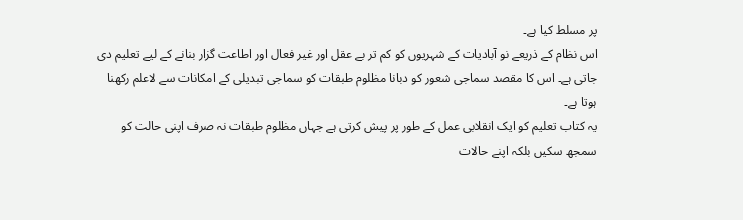پر مسلط کیا ہے۔
اس نظام کے ذریعے نو آبادیات کے شہریوں کو کم تر بے عقل اور غیر فعال اور اطاعت گزار بنانے کے لیے تعلیم دی جاتی ہے۔ اس کا مقصد سماجی شعور کو دبانا مظلوم طبقات کو سماجی تبدیلی کے امکانات سے لاعلم رکھنا ہوتا ہے۔
یہ کتاب تعلیم کو ایک انقلابی عمل کے طور پر پیش کرتی ہے جہاں مظلوم طبقات نہ صرف اپنی حالت کو سمجھ سکیں بلکہ اپنے حالات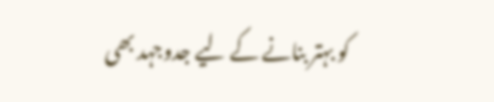کو بہتر بنانے کے لیے جدوجہد بھی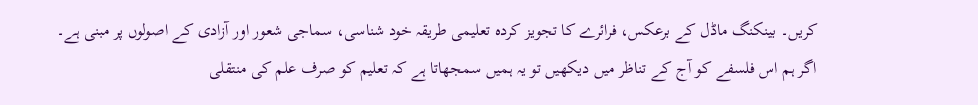کریں۔ بینکنگ ماڈل کے برعکس، فرائرے کا تجویز کردہ تعلیمی طریقہ خود شناسی، سماجی شعور اور آزادی کے اصولوں پر مبنی ہے۔
اگر ہم اس فلسفے کو آج کے تناظر میں دیکھیں تو یہ ہمیں سمجھاتا ہے کہ تعلیم کو صرف علم کی منتقلی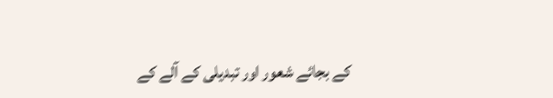کے بجائے شعور اور تبدیلی کے آلے کے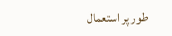طور پر استعمال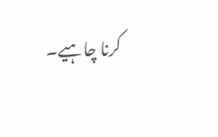کرنا چاہیے۔